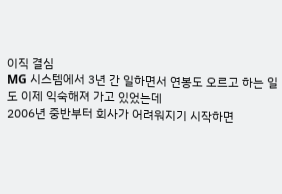이직 결심
MG 시스템에서 3년 간 일하면서 연봉도 오르고 하는 일도 이제 익숙해져 가고 있었는데
2006년 중반부터 회사가 어려워지기 시작하면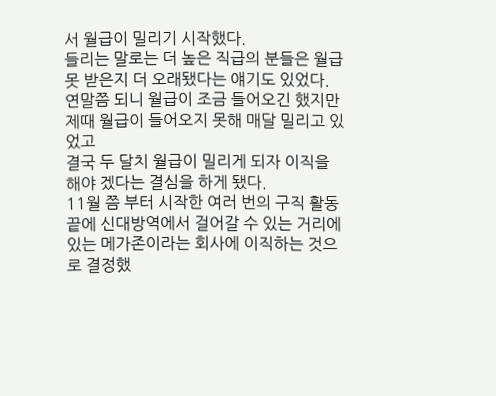서 월급이 밀리기 시작했다.
들리는 말로는 더 높은 직급의 분들은 월급 못 받은지 더 오래됐다는 얘기도 있었다.
연말쯤 되니 월급이 조금 들어오긴 했지만 제때 월급이 들어오지 못해 매달 밀리고 있었고
결국 두 달치 월급이 밀리게 되자 이직을 해야 겠다는 결심을 하게 됐다.
11월 쯤 부터 시작한 여러 번의 구직 활동 끝에 신대방역에서 걸어갈 수 있는 거리에 있는 메가존이라는 회사에 이직하는 것으로 결정했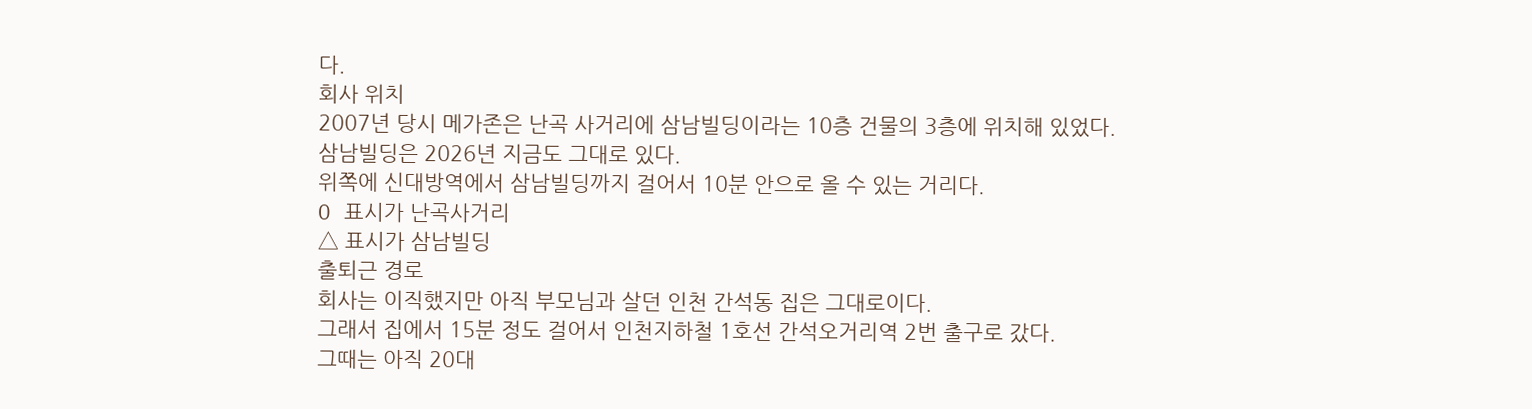다.
회사 위치
2007년 당시 메가존은 난곡 사거리에 삼남빌딩이라는 10층 건물의 3층에 위치해 있었다.
삼남빌딩은 2026년 지금도 그대로 있다.
위쪽에 신대방역에서 삼남빌딩까지 걸어서 10분 안으로 올 수 있는 거리다.
O 표시가 난곡사거리
△ 표시가 삼남빌딩
출퇴근 경로
회사는 이직했지만 아직 부모님과 살던 인천 간석동 집은 그대로이다.
그래서 집에서 15분 정도 걸어서 인천지하철 1호선 간석오거리역 2번 출구로 갔다.
그때는 아직 20대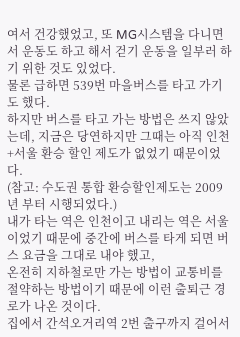여서 건강했었고, 또 MG시스템을 다니면서 운동도 하고 해서 걷기 운동을 일부러 하기 위한 것도 있었다.
물론 급하면 539번 마을버스를 타고 가기도 했다.
하지만 버스를 타고 가는 방법은 쓰지 않았는데, 지금은 당연하지만 그때는 아직 인천+서울 환승 할인 제도가 없었기 때문이었다.
(참고: 수도권 통합 환승할인제도는 2009년 부터 시행되었다.)
내가 타는 역은 인천이고 내리는 역은 서울이었기 때문에 중간에 버스를 타게 되면 버스 요금을 그대로 내야 했고,
온전히 지하철로만 가는 방법이 교통비를 절약하는 방법이기 때문에 이런 출퇴근 경로가 나온 것이다.
집에서 간석오거리역 2번 출구까지 걸어서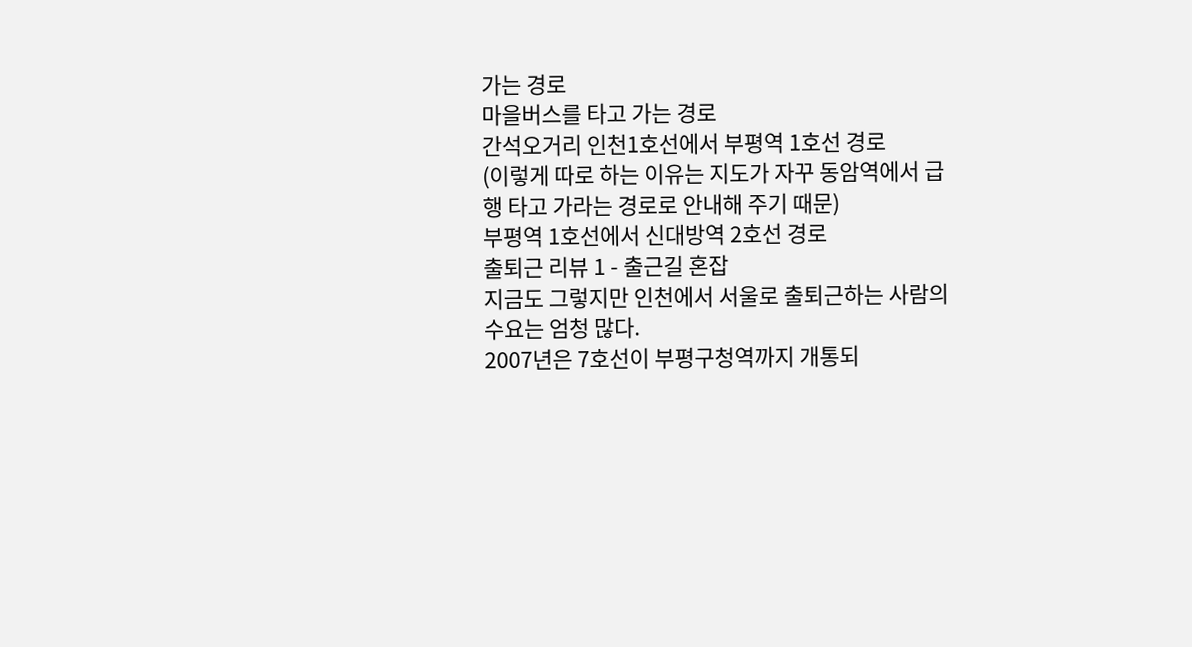가는 경로
마을버스를 타고 가는 경로
간석오거리 인천1호선에서 부평역 1호선 경로
(이렇게 따로 하는 이유는 지도가 자꾸 동암역에서 급행 타고 가라는 경로로 안내해 주기 때문)
부평역 1호선에서 신대방역 2호선 경로
출퇴근 리뷰 1 - 출근길 혼잡
지금도 그렇지만 인천에서 서울로 출퇴근하는 사람의 수요는 엄청 많다.
2007년은 7호선이 부평구청역까지 개통되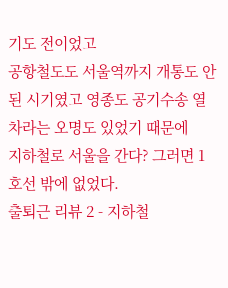기도 전이었고
공항철도도 서울역까지 개통도 안된 시기였고 영종도 공기수송 열차라는 오명도 있었기 때문에
지하철로 서울을 간다? 그러면 1호선 밖에 없었다.
출퇴근 리뷰 2 - 지하철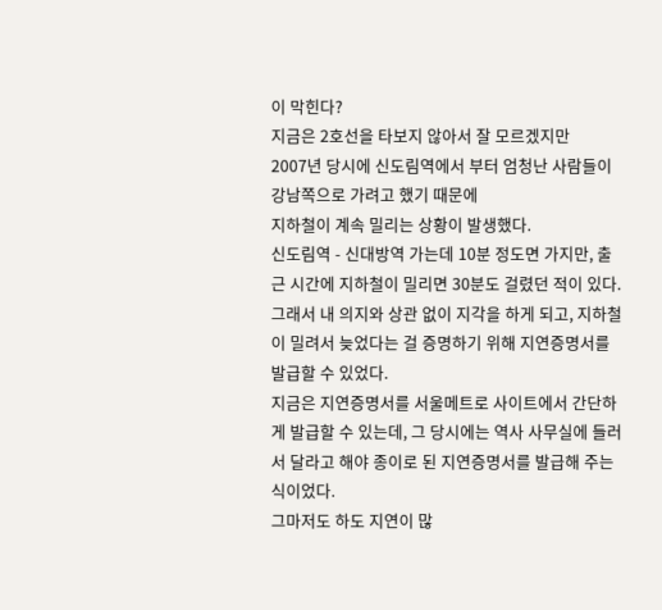이 막힌다?
지금은 2호선을 타보지 않아서 잘 모르겠지만
2007년 당시에 신도림역에서 부터 엄청난 사람들이 강남쪽으로 가려고 했기 때문에
지하철이 계속 밀리는 상황이 발생했다.
신도림역 - 신대방역 가는데 10분 정도면 가지만, 출근 시간에 지하철이 밀리면 30분도 걸렸던 적이 있다.
그래서 내 의지와 상관 없이 지각을 하게 되고, 지하철이 밀려서 늦었다는 걸 증명하기 위해 지연증명서를 발급할 수 있었다.
지금은 지연증명서를 서울메트로 사이트에서 간단하게 발급할 수 있는데, 그 당시에는 역사 사무실에 들러서 달라고 해야 종이로 된 지연증명서를 발급해 주는 식이었다.
그마저도 하도 지연이 많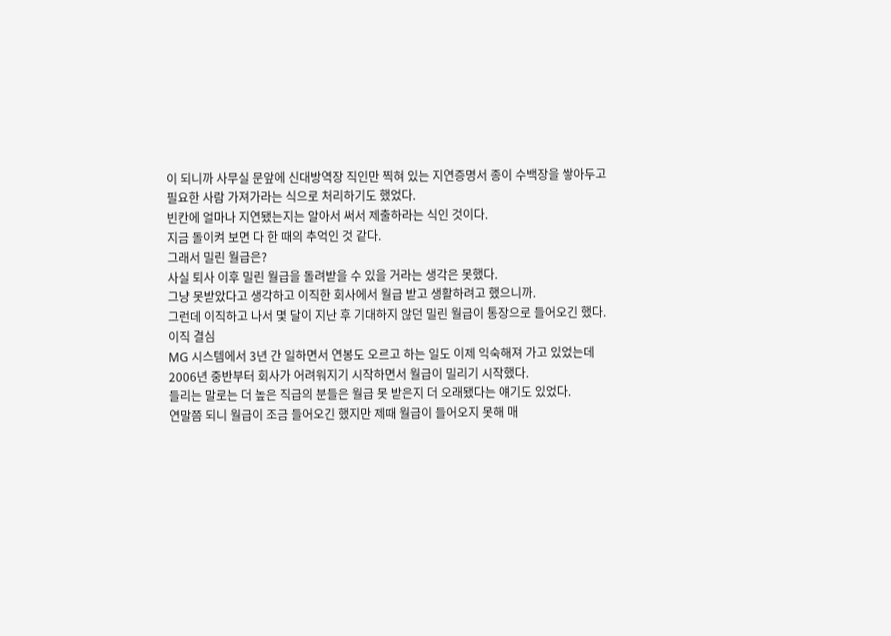이 되니까 사무실 문앞에 신대방역장 직인만 찍혀 있는 지연증명서 종이 수백장을 쌓아두고 필요한 사람 가져가라는 식으로 처리하기도 했었다.
빈칸에 얼마나 지연됐는지는 알아서 써서 제출하라는 식인 것이다.
지금 돌이켜 보면 다 한 때의 추억인 것 같다.
그래서 밀린 월급은?
사실 퇴사 이후 밀린 월급을 돌려받을 수 있을 거라는 생각은 못했다.
그냥 못받았다고 생각하고 이직한 회사에서 월급 받고 생활하려고 했으니까.
그런데 이직하고 나서 몇 달이 지난 후 기대하지 않던 밀린 월급이 통장으로 들어오긴 했다.
이직 결심
MG 시스템에서 3년 간 일하면서 연봉도 오르고 하는 일도 이제 익숙해져 가고 있었는데
2006년 중반부터 회사가 어려워지기 시작하면서 월급이 밀리기 시작했다.
들리는 말로는 더 높은 직급의 분들은 월급 못 받은지 더 오래됐다는 얘기도 있었다.
연말쯤 되니 월급이 조금 들어오긴 했지만 제때 월급이 들어오지 못해 매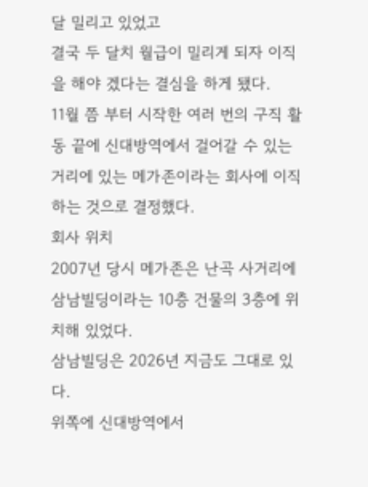달 밀리고 있었고
결국 두 달치 월급이 밀리게 되자 이직을 해야 겠다는 결심을 하게 됐다.
11월 쯤 부터 시작한 여러 번의 구직 활동 끝에 신대방역에서 걸어갈 수 있는 거리에 있는 메가존이라는 회사에 이직하는 것으로 결정했다.
회사 위치
2007년 당시 메가존은 난곡 사거리에 삼남빌딩이라는 10층 건물의 3층에 위치해 있었다.
삼남빌딩은 2026년 지금도 그대로 있다.
위쪽에 신대방역에서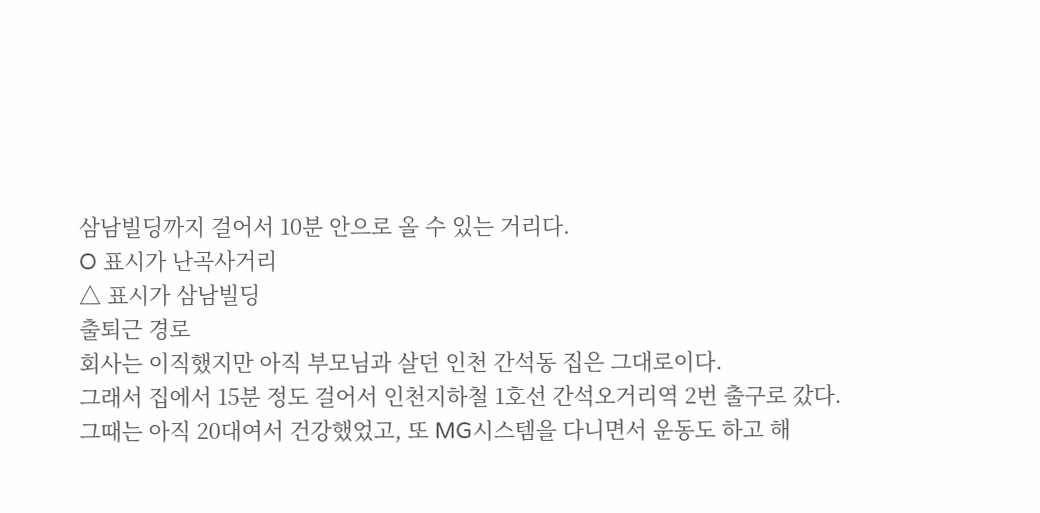삼남빌딩까지 걸어서 10분 안으로 올 수 있는 거리다.
O 표시가 난곡사거리
△ 표시가 삼남빌딩
출퇴근 경로
회사는 이직했지만 아직 부모님과 살던 인천 간석동 집은 그대로이다.
그래서 집에서 15분 정도 걸어서 인천지하철 1호선 간석오거리역 2번 출구로 갔다.
그때는 아직 20대여서 건강했었고, 또 MG시스템을 다니면서 운동도 하고 해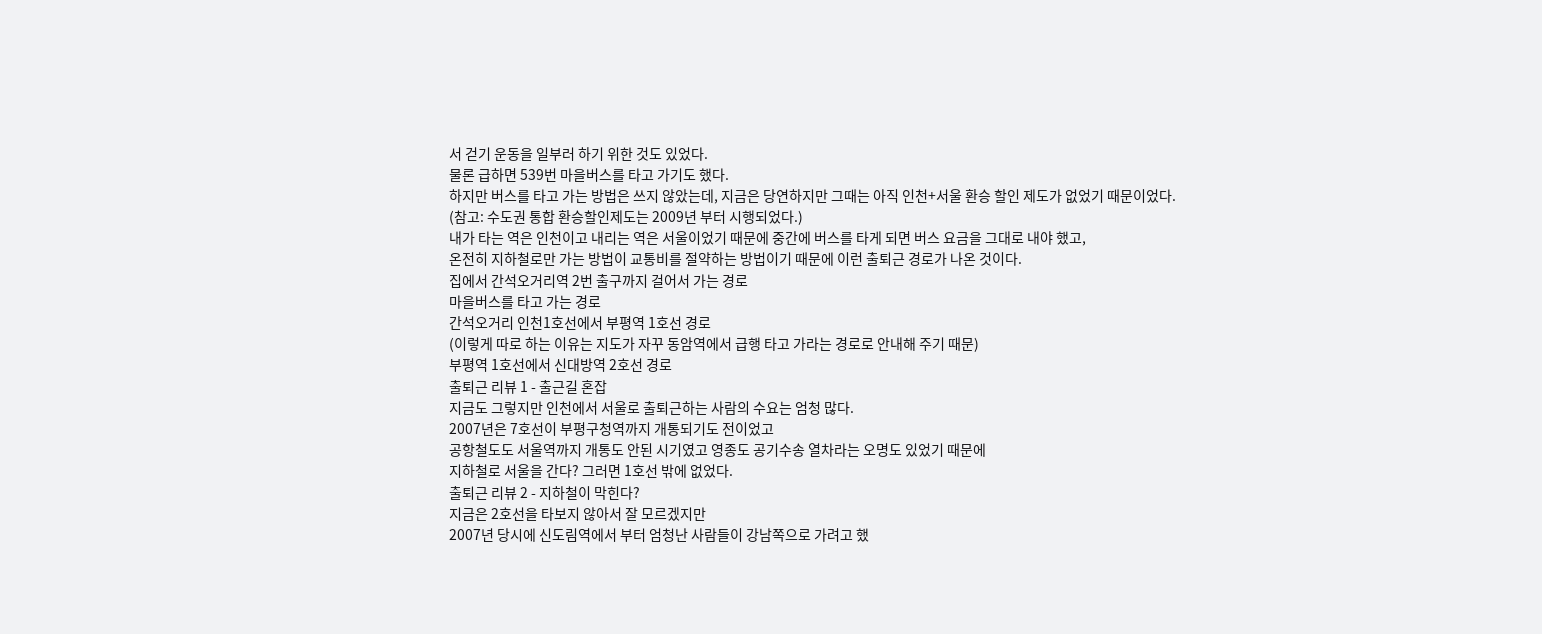서 걷기 운동을 일부러 하기 위한 것도 있었다.
물론 급하면 539번 마을버스를 타고 가기도 했다.
하지만 버스를 타고 가는 방법은 쓰지 않았는데, 지금은 당연하지만 그때는 아직 인천+서울 환승 할인 제도가 없었기 때문이었다.
(참고: 수도권 통합 환승할인제도는 2009년 부터 시행되었다.)
내가 타는 역은 인천이고 내리는 역은 서울이었기 때문에 중간에 버스를 타게 되면 버스 요금을 그대로 내야 했고,
온전히 지하철로만 가는 방법이 교통비를 절약하는 방법이기 때문에 이런 출퇴근 경로가 나온 것이다.
집에서 간석오거리역 2번 출구까지 걸어서 가는 경로
마을버스를 타고 가는 경로
간석오거리 인천1호선에서 부평역 1호선 경로
(이렇게 따로 하는 이유는 지도가 자꾸 동암역에서 급행 타고 가라는 경로로 안내해 주기 때문)
부평역 1호선에서 신대방역 2호선 경로
출퇴근 리뷰 1 - 출근길 혼잡
지금도 그렇지만 인천에서 서울로 출퇴근하는 사람의 수요는 엄청 많다.
2007년은 7호선이 부평구청역까지 개통되기도 전이었고
공항철도도 서울역까지 개통도 안된 시기였고 영종도 공기수송 열차라는 오명도 있었기 때문에
지하철로 서울을 간다? 그러면 1호선 밖에 없었다.
출퇴근 리뷰 2 - 지하철이 막힌다?
지금은 2호선을 타보지 않아서 잘 모르겠지만
2007년 당시에 신도림역에서 부터 엄청난 사람들이 강남쪽으로 가려고 했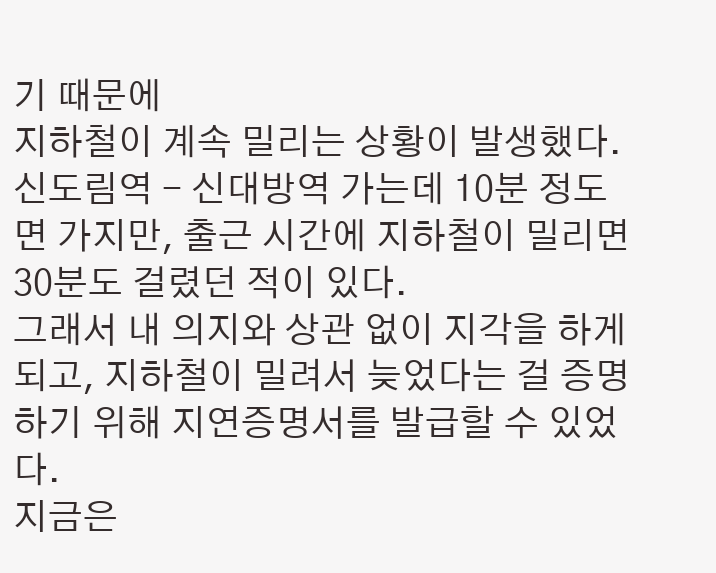기 때문에
지하철이 계속 밀리는 상황이 발생했다.
신도림역 - 신대방역 가는데 10분 정도면 가지만, 출근 시간에 지하철이 밀리면 30분도 걸렸던 적이 있다.
그래서 내 의지와 상관 없이 지각을 하게 되고, 지하철이 밀려서 늦었다는 걸 증명하기 위해 지연증명서를 발급할 수 있었다.
지금은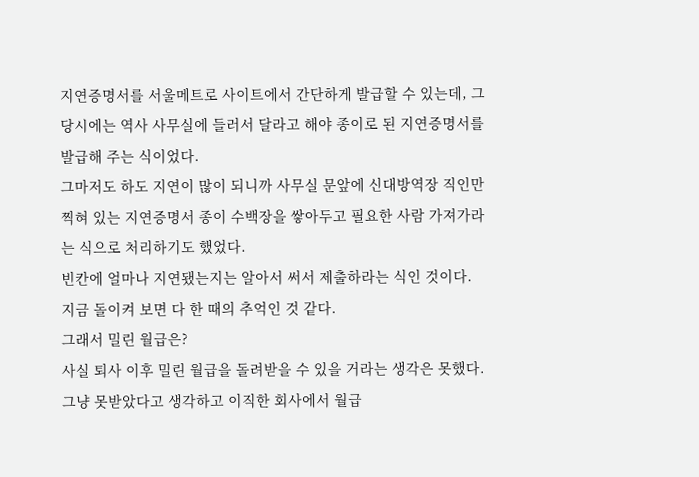지연증명서를 서울메트로 사이트에서 간단하게 발급할 수 있는데, 그 당시에는 역사 사무실에 들러서 달라고 해야 종이로 된 지연증명서를 발급해 주는 식이었다.
그마저도 하도 지연이 많이 되니까 사무실 문앞에 신대방역장 직인만 찍혀 있는 지연증명서 종이 수백장을 쌓아두고 필요한 사람 가져가라는 식으로 처리하기도 했었다.
빈칸에 얼마나 지연됐는지는 알아서 써서 제출하라는 식인 것이다.
지금 돌이켜 보면 다 한 때의 추억인 것 같다.
그래서 밀린 월급은?
사실 퇴사 이후 밀린 월급을 돌려받을 수 있을 거라는 생각은 못했다.
그냥 못받았다고 생각하고 이직한 회사에서 월급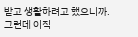받고 생활하려고 했으니까.
그런데 이직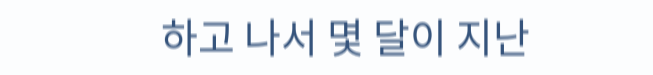하고 나서 몇 달이 지난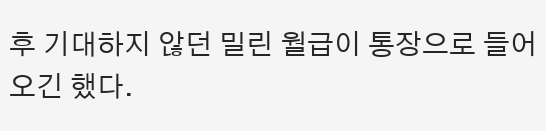후 기대하지 않던 밀린 월급이 통장으로 들어오긴 했다.